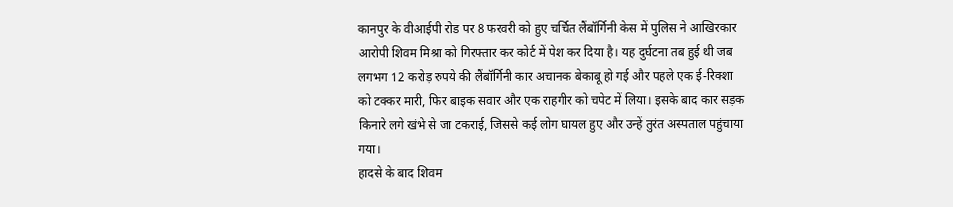कानपुर के वीआईपी रोड पर 8 फरवरी को हुए चर्चित लैंबॉर्गिनी केस में पुलिस ने आखिरकार आरोपी शिवम मिश्रा को गिरफ्तार कर कोर्ट में पेश कर दिया है। यह दुर्घटना तब हुई थी जब लगभग 12 करोड़ रुपये की लैंबॉर्गिनी कार अचानक बेकाबू हो गई और पहले एक ई-रिक्शा को टक्कर मारी, फिर बाइक सवार और एक राहगीर को चपेट में लिया। इसके बाद कार सड़क किनारे लगे खंभे से जा टकराई, जिससे कई लोग घायल हुए और उन्हें तुरंत अस्पताल पहुंचाया गया।
हादसे के बाद शिवम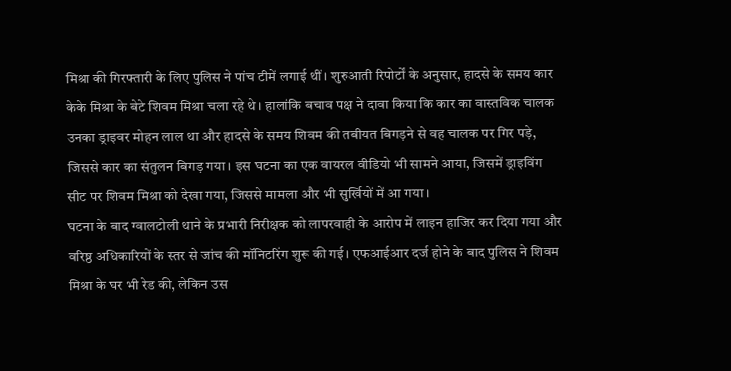मिश्रा की गिरफ्तारी के लिए पुलिस ने पांच टीमें लगाई थीं। शुरुआती रिपोर्टों के अनुसार, हादसे के समय कार केके मिश्रा के बेटे शिवम मिश्रा चला रहे थे। हालांकि बचाव पक्ष ने दावा किया कि कार का वास्तविक चालक उनका ड्राइवर मोहन लाल था और हादसे के समय शिवम की तबीयत बिगड़ने से वह चालक पर गिर पड़े, जिससे कार का संतुलन बिगड़ गया। इस घटना का एक वायरल वीडियो भी सामने आया, जिसमें ड्राइविंग सीट पर शिवम मिश्रा को देखा गया, जिससे मामला और भी सुर्खियों में आ गया।
घटना के बाद ग्वालटोली थाने के प्रभारी निरीक्षक को लापरवाही के आरोप में लाइन हाजिर कर दिया गया और वरिष्ठ अधिकारियों के स्तर से जांच की मॉनिटरिंग शुरू की गई। एफआईआर दर्ज होने के बाद पुलिस ने शिवम मिश्रा के घर भी रेड की, लेकिन उस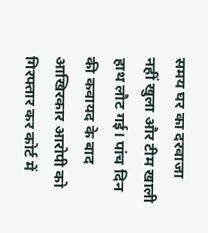समय घर का दरवाजा नहीं खुला और टीम खाली हाथ लौट गई। पांच दिन की कवायद के बाद आखिरकार आरोपी को गिरफ्तार कर कोर्ट में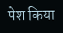पेश किया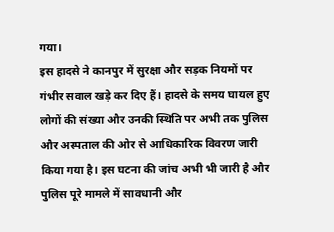गया।
इस हादसे ने कानपुर में सुरक्षा और सड़क नियमों पर गंभीर सवाल खड़े कर दिए हैं। हादसे के समय घायल हुए लोगों की संख्या और उनकी स्थिति पर अभी तक पुलिस और अस्पताल की ओर से आधिकारिक विवरण जारी किया गया है। इस घटना की जांच अभी भी जारी है और पुलिस पूरे मामले में सावधानी और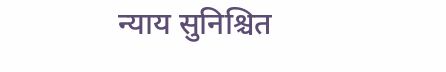न्याय सुनिश्चित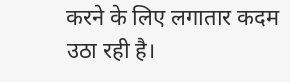करने के लिए लगातार कदम उठा रही है।